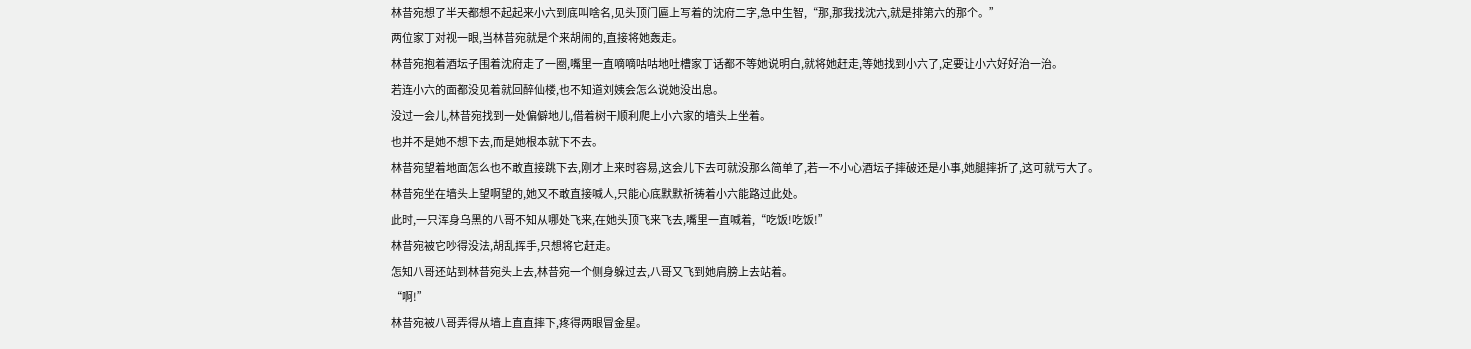林昔宛想了半天都想不起起来小六到底叫啥名,见头顶门匾上写着的沈府二字,急中生智,“那,那我找沈六,就是排第六的那个。”
两位家丁对视一眼,当林昔宛就是个来胡闹的,直接将她轰走。
林昔宛抱着酒坛子围着沈府走了一圈,嘴里一直嘀嘀咕咕地吐槽家丁话都不等她说明白,就将她赶走,等她找到小六了,定要让小六好好治一治。
若连小六的面都没见着就回醉仙楼,也不知道刘姨会怎么说她没出息。
没过一会儿,林昔宛找到一处偏僻地儿,借着树干顺利爬上小六家的墙头上坐着。
也并不是她不想下去,而是她根本就下不去。
林昔宛望着地面怎么也不敢直接跳下去,刚才上来时容易,这会儿下去可就没那么简单了,若一不小心酒坛子摔破还是小事,她腿摔折了,这可就亏大了。
林昔宛坐在墙头上望啊望的,她又不敢直接喊人,只能心底默默祈祷着小六能路过此处。
此时,一只浑身乌黑的八哥不知从哪处飞来,在她头顶飞来飞去,嘴里一直喊着,“吃饭!吃饭!”
林昔宛被它吵得没法,胡乱挥手,只想将它赶走。
怎知八哥还站到林昔宛头上去,林昔宛一个侧身躲过去,八哥又飞到她肩膀上去站着。
“啊!”
林昔宛被八哥弄得从墙上直直摔下,疼得两眼冒金星。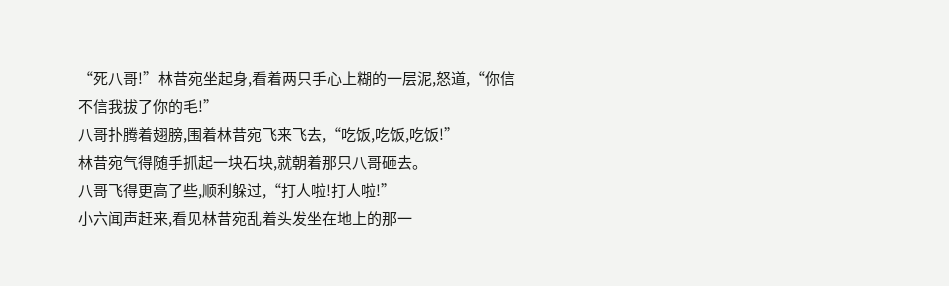“死八哥!”林昔宛坐起身,看着两只手心上糊的一层泥,怒道,“你信不信我拔了你的毛!”
八哥扑腾着翅膀,围着林昔宛飞来飞去,“吃饭,吃饭,吃饭!”
林昔宛气得随手抓起一块石块,就朝着那只八哥砸去。
八哥飞得更高了些,顺利躲过,“打人啦!打人啦!”
小六闻声赶来,看见林昔宛乱着头发坐在地上的那一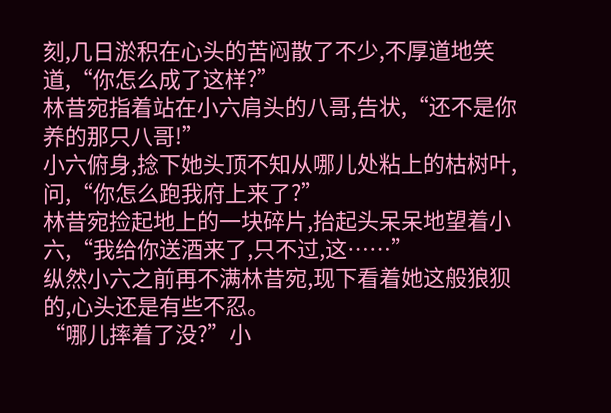刻,几日淤积在心头的苦闷散了不少,不厚道地笑道,“你怎么成了这样?”
林昔宛指着站在小六肩头的八哥,告状,“还不是你养的那只八哥!”
小六俯身,捻下她头顶不知从哪儿处粘上的枯树叶,问,“你怎么跑我府上来了?”
林昔宛捡起地上的一块碎片,抬起头呆呆地望着小六,“我给你送酒来了,只不过,这……”
纵然小六之前再不满林昔宛,现下看着她这般狼狈的,心头还是有些不忍。
“哪儿摔着了没?”小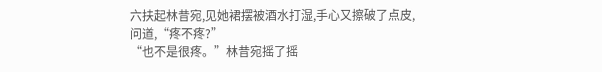六扶起林昔宛,见她裙摆被酒水打湿,手心又擦破了点皮,问道,“疼不疼?”
“也不是很疼。”林昔宛摇了摇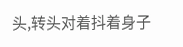头,转头对着抖着身子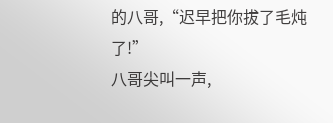的八哥,“迟早把你拔了毛炖了!”
八哥尖叫一声,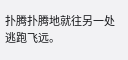扑腾扑腾地就往另一处逃跑飞远。